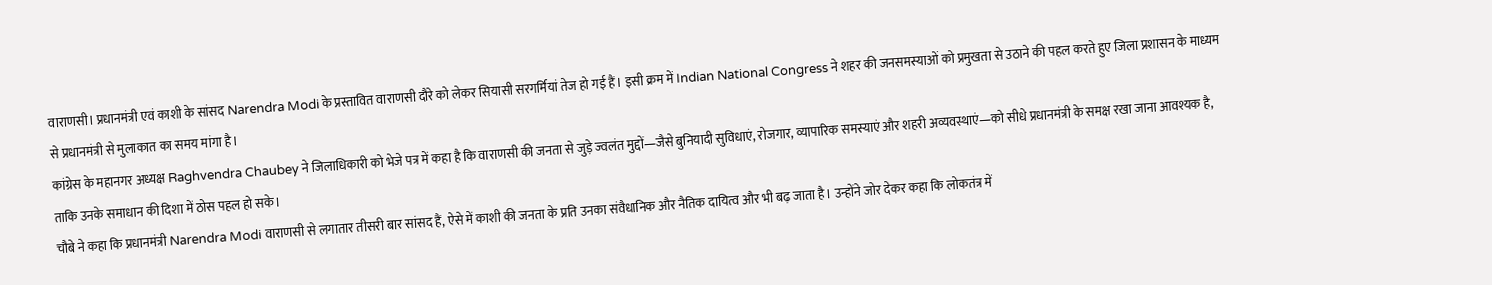वाराणसी। प्रधानमंत्री एवं काशी के सांसद Narendra Modi के प्रस्तावित वाराणसी दौरे को लेकर सियासी सरगर्मियां तेज हो गई हैं। इसी क्रम में Indian National Congress ने शहर की जनसमस्याओं को प्रमुखता से उठाने की पहल करते हुए जिला प्रशासन के माध्यम से प्रधानमंत्री से मुलाकात का समय मांगा है।
कांग्रेस के महानगर अध्यक्ष Raghvendra Chaubey ने जिलाधिकारी को भेजे पत्र में कहा है कि वाराणसी की जनता से जुड़े ज्वलंत मुद्दों—जैसे बुनियादी सुविधाएं, रोजगार, व्यापारिक समस्याएं और शहरी अव्यवस्थाएं—को सीधे प्रधानमंत्री के समक्ष रखा जाना आवश्यक है, ताकि उनके समाधान की दिशा में ठोस पहल हो सके।
चौबे ने कहा कि प्रधानमंत्री Narendra Modi वाराणसी से लगातार तीसरी बार सांसद हैं, ऐसे में काशी की जनता के प्रति उनका संवैधानिक और नैतिक दायित्व और भी बढ़ जाता है। उन्होंने जोर देकर कहा कि लोकतंत्र में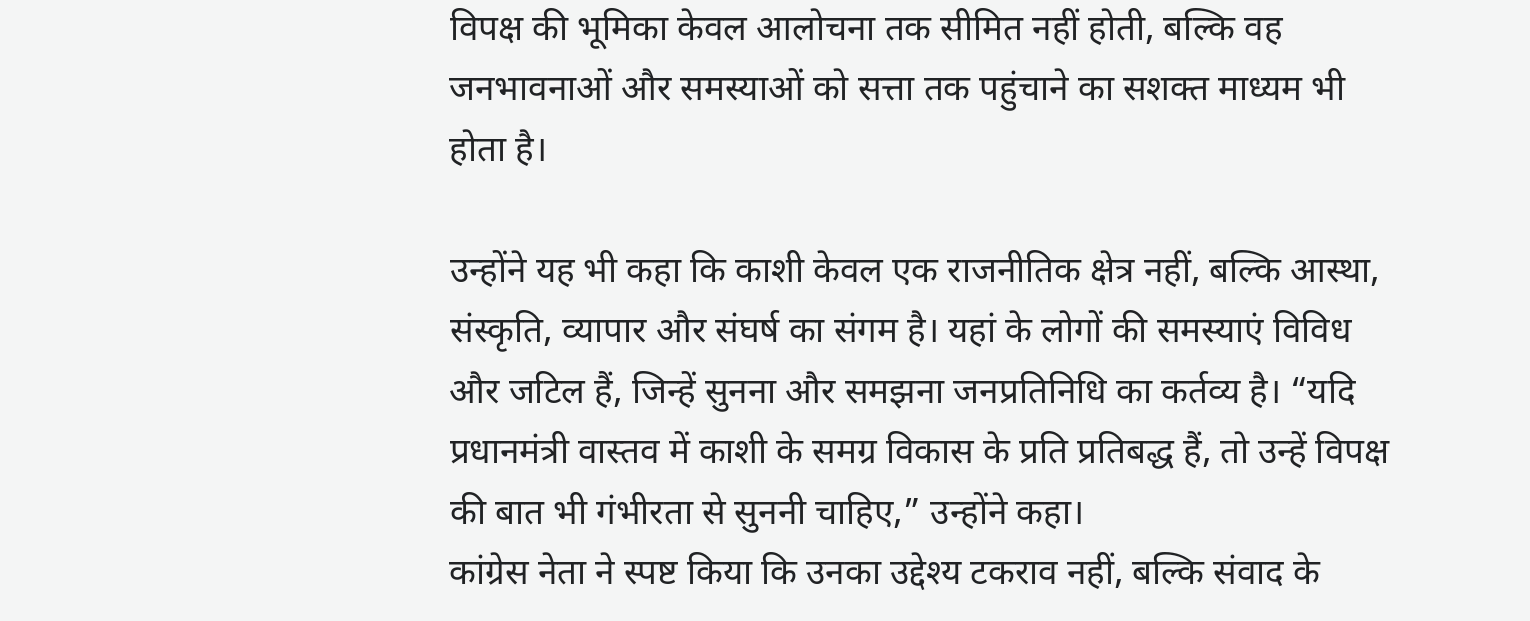विपक्ष की भूमिका केवल आलोचना तक सीमित नहीं होती, बल्कि वह जनभावनाओं और समस्याओं को सत्ता तक पहुंचाने का सशक्त माध्यम भी होता है।

उन्होंने यह भी कहा कि काशी केवल एक राजनीतिक क्षेत्र नहीं, बल्कि आस्था, संस्कृति, व्यापार और संघर्ष का संगम है। यहां के लोगों की समस्याएं विविध और जटिल हैं, जिन्हें सुनना और समझना जनप्रतिनिधि का कर्तव्य है। “यदि प्रधानमंत्री वास्तव में काशी के समग्र विकास के प्रति प्रतिबद्ध हैं, तो उन्हें विपक्ष की बात भी गंभीरता से सुननी चाहिए,” उन्होंने कहा।
कांग्रेस नेता ने स्पष्ट किया कि उनका उद्देश्य टकराव नहीं, बल्कि संवाद के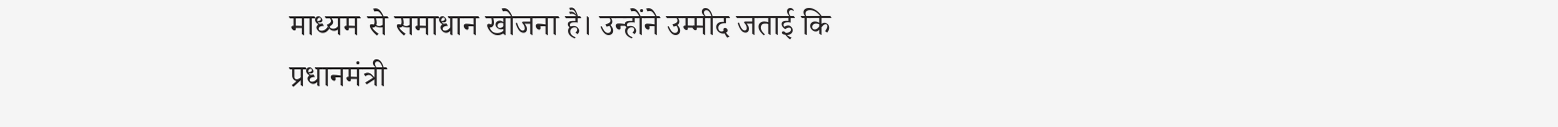माध्यम से समाधान खोजना है। उन्होंने उम्मीद जताई कि प्रधानमंत्री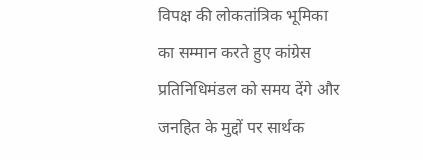विपक्ष की लोकतांत्रिक भूमिका का सम्मान करते हुए कांग्रेस प्रतिनिधिमंडल को समय देंगे और जनहित के मुद्दों पर सार्थक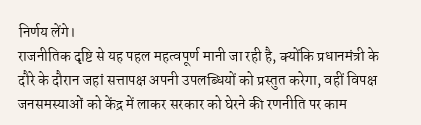निर्णय लेंगे।
राजनीतिक दृष्टि से यह पहल महत्वपूर्ण मानी जा रही है, क्योंकि प्रधानमंत्री के दौरे के दौरान जहां सत्तापक्ष अपनी उपलब्धियों को प्रस्तुत करेगा, वहीं विपक्ष जनसमस्याओं को केंद्र में लाकर सरकार को घेरने की रणनीति पर काम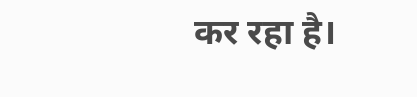कर रहा है।